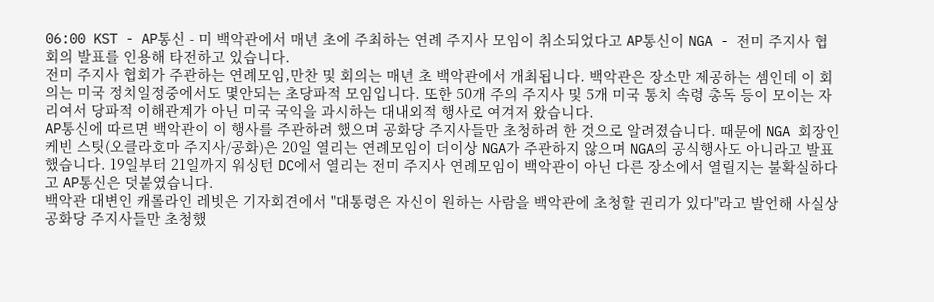06:00 KST - AP통신 - 미 백악관에서 매년 초에 주최하는 연례 주지사 모임이 취소되었다고 AP통신이 NGA - 전미 주지사 협회의 발표를 인용해 타전하고 있습니다.
전미 주지사 협회가 주관하는 연례모임,만찬 및 회의는 매년 초 백악관에서 개최됩니다. 백악관은 장소만 제공하는 셈인데 이 회의는 미국 정치일정중에서도 몇안되는 초당파적 모임입니다. 또한 50개 주의 주지사 및 5개 미국 통치 속령 총독 등이 모이는 자리여서 당파적 이해관계가 아닌 미국 국익을 과시하는 대내외적 행사로 여겨저 왔습니다.
AP통신에 따르면 백악관이 이 행사를 주관하려 했으며 공화당 주지사들만 초청하려 한 것으로 알려졌습니다. 때문에 NGA 회장인 케빈 스팃(오클라호마 주지사/공화)은 20일 열리는 연례모임이 더이상 NGA가 주관하지 않으며 NGA의 공식행사도 아니라고 발표했습니다. 19일부터 21일까지 워싱턴 DC에서 열리는 전미 주지사 연례모임이 백악관이 아닌 다른 장소에서 열릴지는 불확실하다고 AP통신은 덧붙였습니다.
백악관 대변인 캐롤라인 레빗은 기자회견에서 "대통령은 자신이 원하는 사람을 백악관에 초청할 권리가 있다"라고 발언해 사실상 공화당 주지사들만 초청했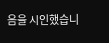음을 시인했습니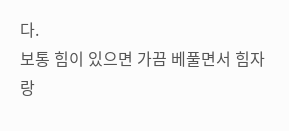다.
보통 힘이 있으면 가끔 베풀면서 힘자랑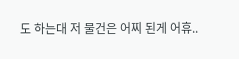도 하는대 저 물건은 어찌 된게 어휴..